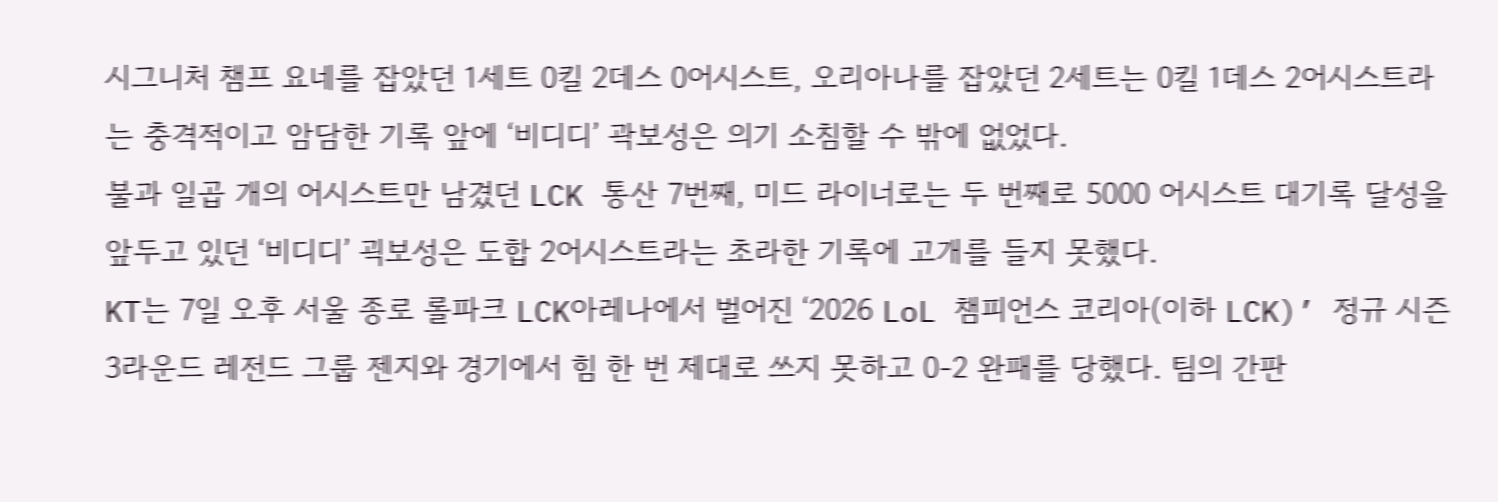시그니처 챔프 요네를 잡았던 1세트 0킬 2데스 0어시스트, 오리아나를 잡았던 2세트는 0킬 1데스 2어시스트라는 충격적이고 암담한 기록 앞에 ‘비디디’ 곽보성은 의기 소침할 수 밖에 없었다.
불과 일곱 개의 어시스트만 남겼던 LCK 통산 7번째, 미드 라이너로는 두 번째로 5000 어시스트 대기록 달성을 앞두고 있던 ‘비디디’ 괵보성은 도합 2어시스트라는 초라한 기록에 고개를 들지 못했다.
KT는 7일 오후 서울 종로 롤파크 LCK아레나에서 벌어진 ‘2026 LoL 챔피언스 코리아(이하 LCK)’ 정규 시즌 3라운드 레전드 그룹 젠지와 경기에서 힘 한 번 제대로 쓰지 못하고 0-2 완패를 당했다. 팀의 간판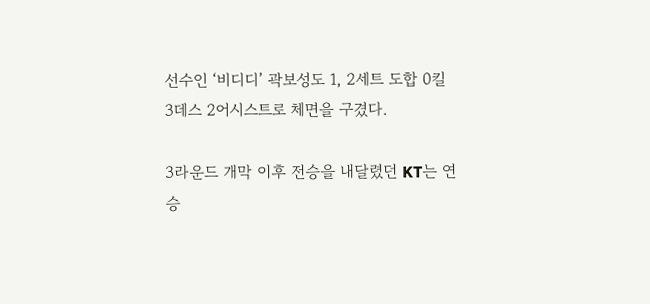선수인 ‘비디디’ 곽보성도 1, 2세트 도합 0킬 3데스 2어시스트로 체면을 구겼다.

3라운드 개막 이후 전승을 내달렸던 KT는 연승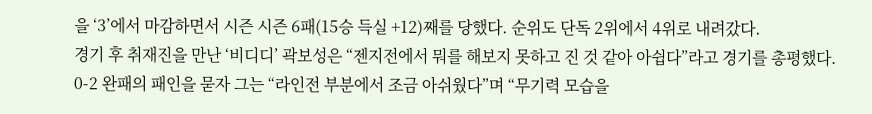을 ‘3’에서 마감하면서 시즌 시즌 6패(15승 득실 +12)째를 당했다. 순위도 단독 2위에서 4위로 내려갔다.
경기 후 취재진을 만난 ‘비디디’ 곽보성은 “젠지전에서 뭐를 해보지 못하고 진 것 같아 아쉽다”라고 경기를 총평했다.
0-2 완패의 패인을 묻자 그는 “라인전 부분에서 조금 아쉬웠다”며 “무기력 모습을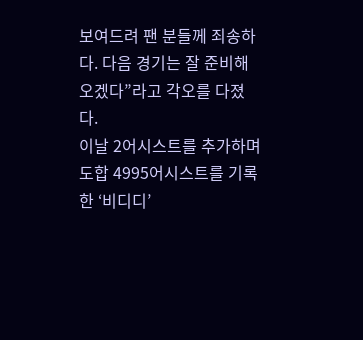보여드려 팬 분들께 죄송하다. 다음 경기는 잘 준비해 오겠다”라고 각오를 다졌다.
이날 2어시스트를 추가하며 도합 4995어시스트를 기록한 ‘비디디’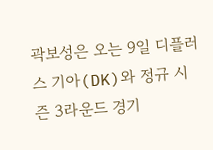곽보성은 오는 9일 디플러스 기아(DK)와 정규 시즌 3라운드 경기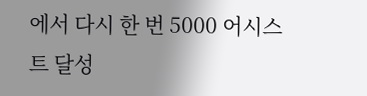에서 다시 한 번 5000 어시스트 달성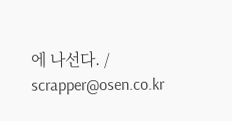에 나선다. / scrapper@osen.co.kr